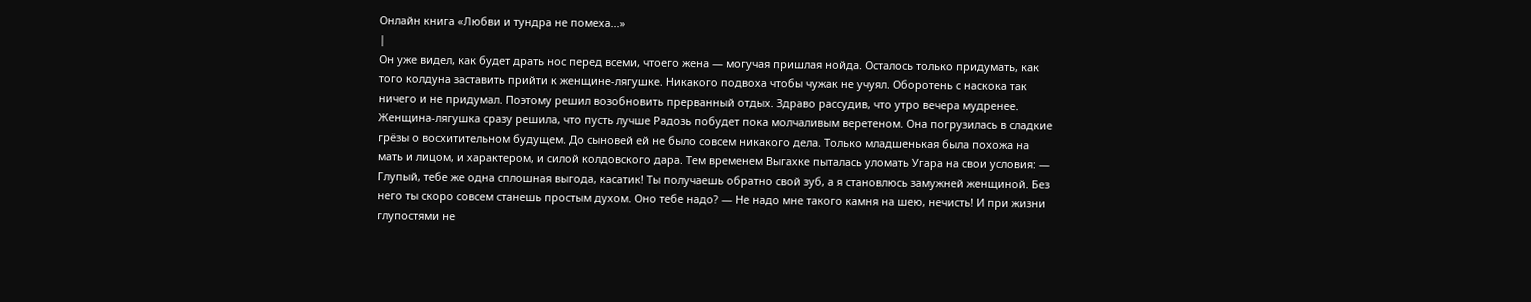Онлайн книга «Любви и тундра не помеха...»
|
Он уже видел, как будет драть нос перед всеми, чтоего жена — могучая пришлая нойда. Осталось только придумать, как того колдуна заставить прийти к женщине-лягушке. Никакого подвоха чтобы чужак не учуял. Оборотень с наскока так ничего и не придумал. Поэтому решил возобновить прерванный отдых. Здраво рассудив, что утро вечера мудренее. Женщина-лягушка сразу решила, что пусть лучше Радозь побудет пока молчаливым веретеном. Она погрузилась в сладкие грёзы о восхитительном будущем. До сыновей ей не было совсем никакого дела. Только младшенькая была похожа на мать и лицом, и характером, и силой колдовского дара. Тем временем Выгахке пыталась уломать Угара на свои условия: — Глупый, тебе же одна сплошная выгода, касатик! Ты получаешь обратно свой зуб, а я становлюсь замужней женщиной. Без него ты скоро совсем станешь простым духом. Оно тебе надо? — Не надо мне такого камня на шею, нечисть! И при жизни глупостями не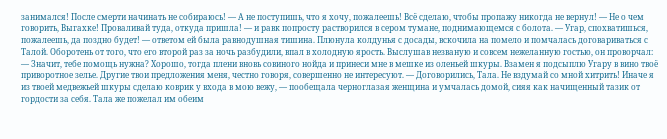занимался! После смерти начинать не собираюсь! — А не поступишь, что я хочу, пожалеешь! Всё сделаю, чтобы пропажу никогда не вернул! — Не о чем говорить, Выгахке! Проваливай туда, откуда пришла! — и равк попросту растворился в сером тумане, поднимающемся с болота. — Угар, спохватишься, пожалеешь, да поздно будет! — ответом ей была равнодушная тишина. Плюнула колдунья с досады, вскочила на помело и помчалась договариваться с Талой. Оборотень от того, что его второй раз за ночь разбудили, впал в холодную ярость. Выслушав незваную и совсем нежеланную гостью, он проворчал: — Значит, тебе помощь нужна? Хорошо, тогда плени вновь совиного нойда и принеси мне в мешке из оленьей шкуры. Взамен я подсыплю Угару в вино твоё приворотное зелье. Другие твои предложения меня, честно говоря, совершенно не интересуют. — Договорились, Тала. Не вздумай со мной хитрить! Иначе я из твоей медвежьей шкуры сделаю коврик у входа в мою вежу, — пообещала черноглазая женщина и умчалась домой, сияя как начищенный тазик от гордости за себя. Тала же пожелал им обеим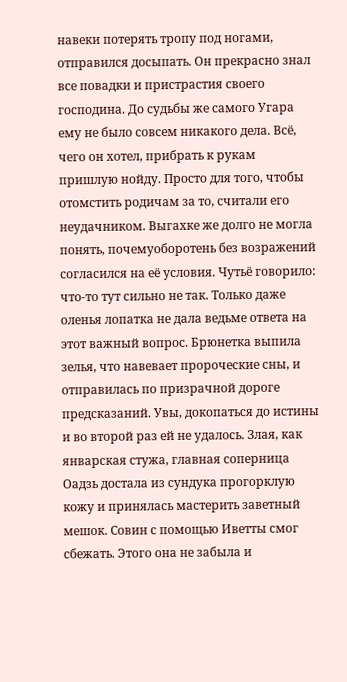навеки потерять тропу под ногами, отправился досыпать. Он прекрасно знал все повадки и пристрастия своего господина. До судьбы же самого Угара ему не было совсем никакого дела. Всё, чего он хотел, прибрать к рукам пришлую нойду. Просто для того, чтобы отомстить родичам за то, считали его неудачником. Выгахке же долго не могла понять, почемуоборотень без возражений согласился на её условия. Чутьё говорило: что-то тут сильно не так. Только даже оленья лопатка не дала ведьме ответа на этот важный вопрос. Брюнетка выпила зелья, что навевает пророческие сны, и отправилась по призрачной дороге предсказаний. Увы, докопаться до истины и во второй раз ей не удалось. Злая, как январская стужа, главная соперница Оадзь достала из сундука прогорклую кожу и принялась мастерить заветный мешок. Совин с помощью Иветты смог сбежать. Этого она не забыла и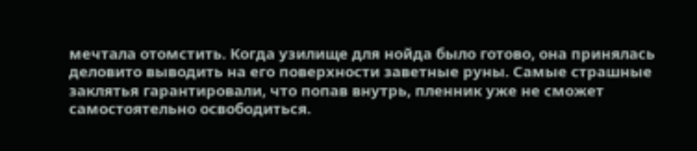мечтала отомстить. Когда узилище для нойда было готово, она принялась деловито выводить на его поверхности заветные руны. Самые страшные заклятья гарантировали, что попав внутрь, пленник уже не сможет самостоятельно освободиться.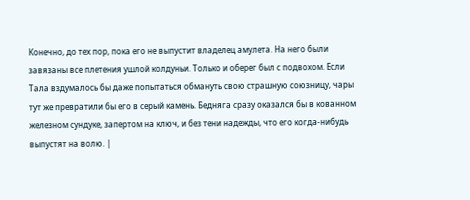Конечно, до тех пор, пока его не выпустит владелец амулета. На него были завязаны все плетения ушлой колдуньи. Только и оберег был с подвохом. Если Тала вздумалось бы даже попытаться обмануть свою страшную союзницу, чары тут же превратили бы его в серый камень. Бедняга сразу оказался бы в кованном железном сундуке, запертом на ключ, и без тени надежды, что его когда-нибудь выпустят на волю. |